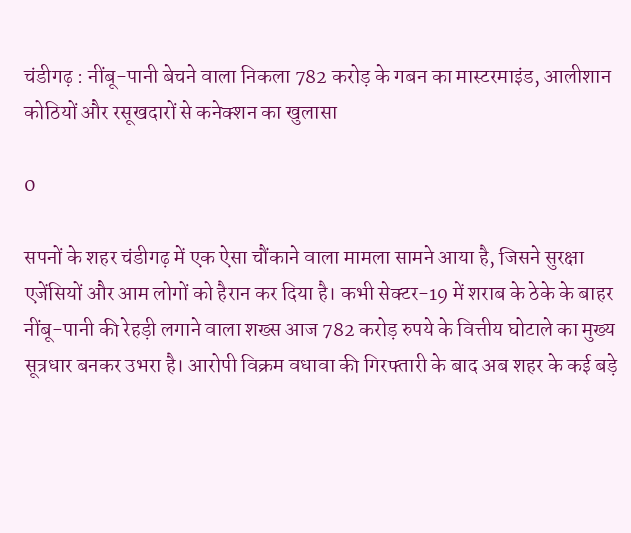चंडीगढ़ : नींबू-पानी बेचने वाला निकला 782 करोड़ के गबन का मास्टरमाइंड, आलीशान कोठियों और रसूखदारों से कनेक्शन का खुलासा

0

सपनों के शहर चंडीगढ़ में एक ऐसा चौंकाने वाला मामला सामने आया है, जिसने सुरक्षा एजेंसियों और आम लोगों को हैरान कर दिया है। कभी सेक्टर-19 में शराब के ठेके के बाहर नींबू-पानी की रेहड़ी लगाने वाला शख्स आज 782 करोड़ रुपये के वित्तीय घोटाले का मुख्य सूत्रधार बनकर उभरा है। आरोपी विक्रम वधावा की गिरफ्तारी के बाद अब शहर के कई बड़े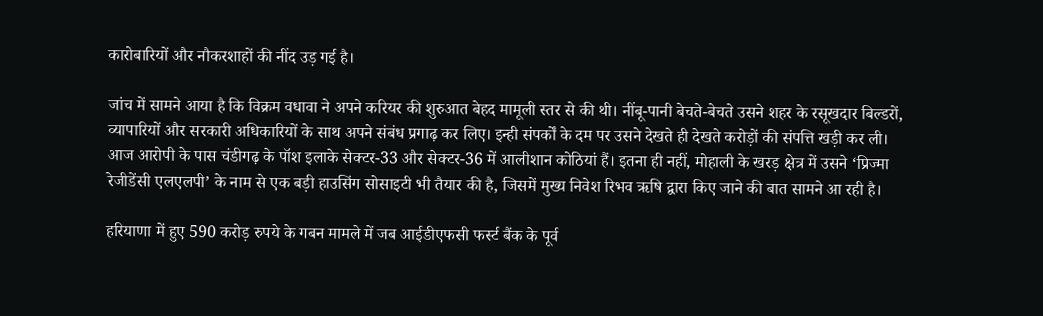कारोबारियों और नौकरशाहों की नींद उड़ गई है।

जांच में सामने आया है कि विक्रम वधावा ने अपने करियर की शुरुआत बेहद मामूली स्तर से की थी। नींबू-पानी बेचते-बेचते उसने शहर के रसूखदार बिल्डरों, व्यापारियों और सरकारी अधिकारियों के साथ अपने संबंध प्रगाढ़ कर लिए। इन्ही संपर्कों के दम पर उसने देखते ही देखते करोड़ों की संपत्ति खड़ी कर ली। आज आरोपी के पास चंडीगढ़ के पॉश इलाके सेक्टर-33 और सेक्टर-36 में आलीशान कोठियां हैं। इतना ही नहीं, मोहाली के खरड़ क्षेत्र में उसने ‘प्रिज्मा रेजीडेंसी एलएलपी’ के नाम से एक बड़ी हाउसिंग सोसाइटी भी तैयार की है, जिसमें मुख्य निवेश रिभव ऋषि द्वारा किए जाने की बात सामने आ रही है।

हरियाणा में हुए 590 करोड़ रुपये के गबन मामले में जब आईडीएफसी फर्स्ट बैंक के पूर्व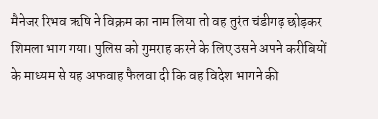मैनेजर रिभव ऋषि ने विक्रम का नाम लिया तो वह तुरंत चंडीगढ़ छोड़कर शिमला भाग गया। पुलिस को गुमराह करने के लिए उसने अपने करीबियों के माध्यम से यह अफवाह फैलवा दी कि वह विदेश भागने की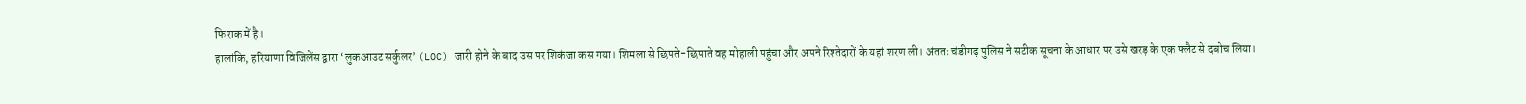फिराक में है।
हालांकि, हरियाणा विजिलेंस द्वारा ‘लुकआउट सर्कुलर’ (LOC) जारी होने के बाद उस पर शिकंजा कस गया। शिमला से छिपते-छिपाते वह मोहाली पहुंचा और अपने रिश्तेदारों के यहां शरण ली। अंततः चंडीगढ़ पुलिस ने सटीक सूचना के आधार पर उसे खरड़ के एक फ्लैट से दबोच लिया।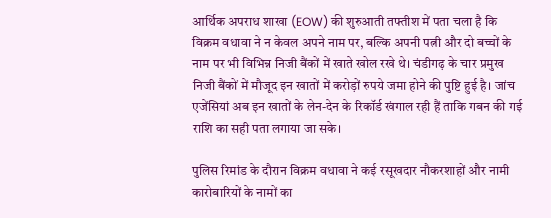आर्थिक अपराध शाखा (EOW) की शुरुआती तफ्तीश में पता चला है कि विक्रम वधावा ने न केवल अपने नाम पर, बल्कि अपनी पत्नी और दो बच्चों के नाम पर भी विभिन्न निजी बैंकों में खाते खोल रखे थे। चंडीगढ़ के चार प्रमुख निजी बैंकों में मौजूद इन खातों में करोड़ों रुपये जमा होने की पुष्टि हुई है। जांच एजेंसियां अब इन खातों के लेन-देन के रिकॉर्ड खंगाल रही हैं ताकि गबन की गई राशि का सही पता लगाया जा सके।

पुलिस रिमांड के दौरान विक्रम वधावा ने कई रसूखदार नौकरशाहों और नामी कारोबारियों के नामों का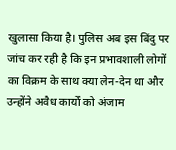खुलासा किया है। पुलिस अब इस बिंदु पर जांच कर रही है कि इन प्रभावशाली लोगों का विक्रम के साथ क्या लेन-देन था और उन्होंने अवैध कार्यों को अंजाम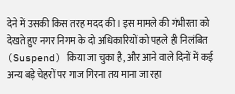देने में उसकी किस तरह मदद की। इस मामले की गंभीरता को देखते हुए नगर निगम के दो अधिकारियों को पहले ही निलंबित (Suspend) किया जा चुका है, और आने वाले दिनों में कई अन्य बड़े चेहरों पर गाज गिरना तय माना जा रहा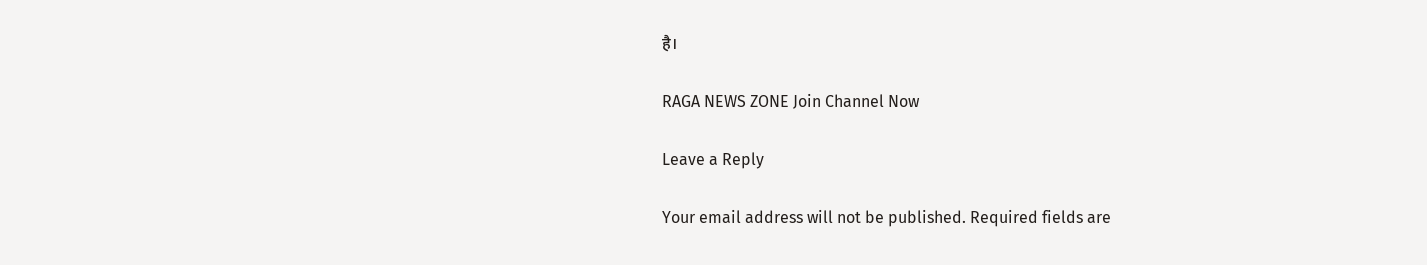है।

RAGA NEWS ZONE Join Channel Now

Leave a Reply

Your email address will not be published. Required fields are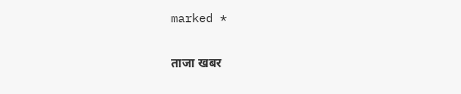marked *

ताजा खबर